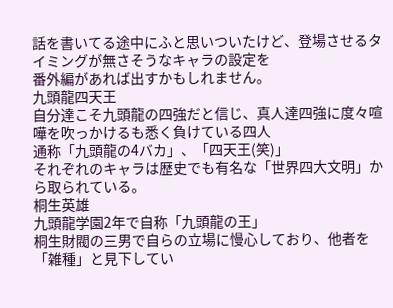話を書いてる途中にふと思いついたけど、登場させるタイミングが無さそうなキャラの設定を
番外編があれば出すかもしれません。
九頭龍四天王
自分達こそ九頭龍の四強だと信じ、真人達四強に度々喧嘩を吹っかけるも悉く負けている四人
通称「九頭龍の4バカ」、「四天王(笑)」
それぞれのキャラは歴史でも有名な「世界四大文明」から取られている。
桐生英雄
九頭龍学園2年で自称「九頭龍の王」
桐生財閥の三男で自らの立場に慢心しており、他者を「雑種」と見下してい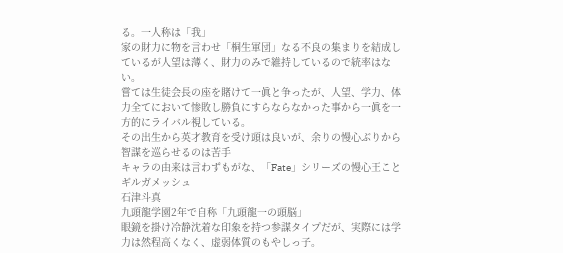る。一人称は「我」
家の財力に物を言わせ「桐生軍団」なる不良の集まりを結成しているが人望は薄く、財力のみで維持しているので統率はない。
嘗ては生徒会長の座を賭けて一眞と争ったが、人望、学力、体力全てにおいて惨敗し勝負にすらならなかった事から一眞を一方的にライバル視している。
その出生から英才教育を受け頭は良いが、余りの慢心ぶりから智謀を巡らせるのは苦手
キャラの由来は言わずもがな、「Fate」シリーズの慢心王ことギルガメッシュ
石津斗真
九頭龍学園2年で自称「九頭龍一の頭脳」
眼鏡を掛け冷静沈着な印象を持つ参謀タイプだが、実際には学力は然程高くなく、虚弱体質のもやしっ子。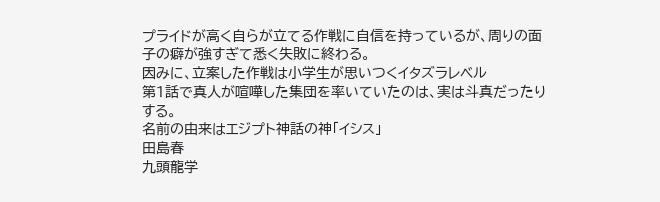プライドが高く自らが立てる作戦に自信を持っているが、周りの面子の癖が強すぎて悉く失敗に終わる。
因みに、立案した作戦は小学生が思いつくイタズラレベル
第1話で真人が喧嘩した集団を率いていたのは、実は斗真だったりする。
名前の由来はエジプト神話の神「イシス」
田島春
九頭龍学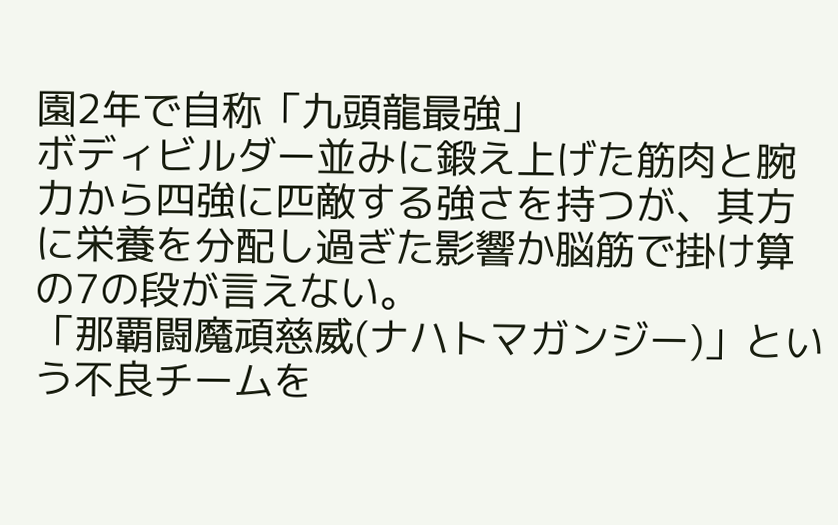園2年で自称「九頭龍最強」
ボディビルダー並みに鍛え上げた筋肉と腕力から四強に匹敵する強さを持つが、其方に栄養を分配し過ぎた影響か脳筋で掛け算の7の段が言えない。
「那覇闘魔頑慈威(ナハトマガンジー)」という不良チームを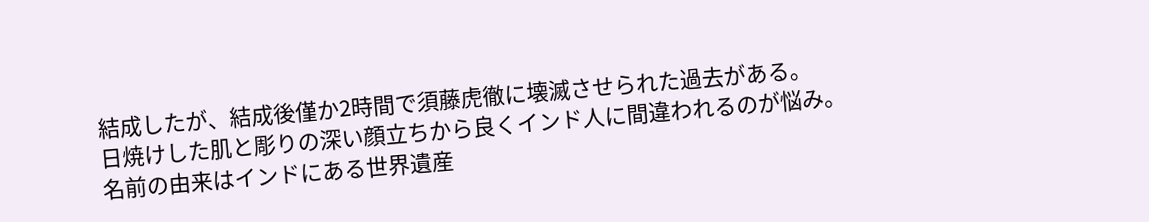結成したが、結成後僅か2時間で須藤虎徹に壊滅させられた過去がある。
日焼けした肌と彫りの深い顔立ちから良くインド人に間違われるのが悩み。
名前の由来はインドにある世界遺産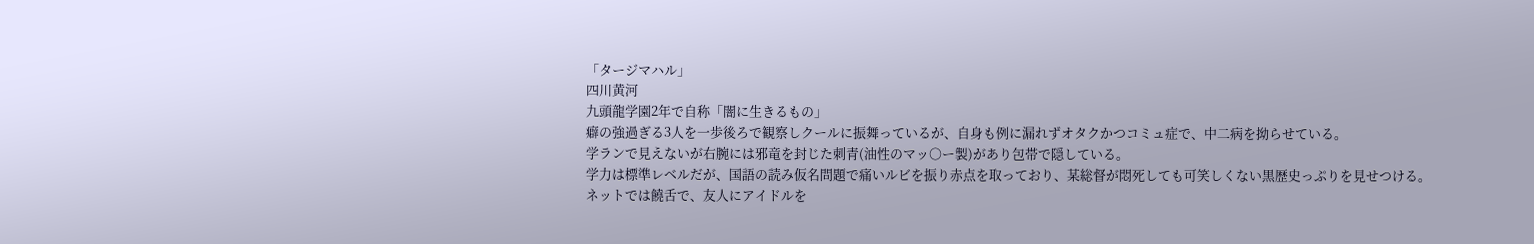「タージマハル」
四川黄河
九頭龍学園2年で自称「闇に生きるもの」
癖の強過ぎる3人を一歩後ろで観察しクールに振舞っているが、自身も例に漏れずオタクかつコミュ症で、中二病を拗らせている。
学ランで見えないが右腕には邪竜を封じた刺青(油性のマッ○ー製)があり包帯で隠している。
学力は標準レベルだが、国語の読み仮名問題で痛いルビを振り赤点を取っており、某総督が悶死しても可笑しくない黒歴史っぷりを見せつける。
ネットでは饒舌で、友人にアイドルを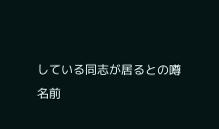している同志が居るとの噂
名前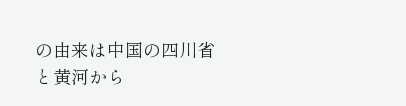の由来は中国の四川省と黄河から